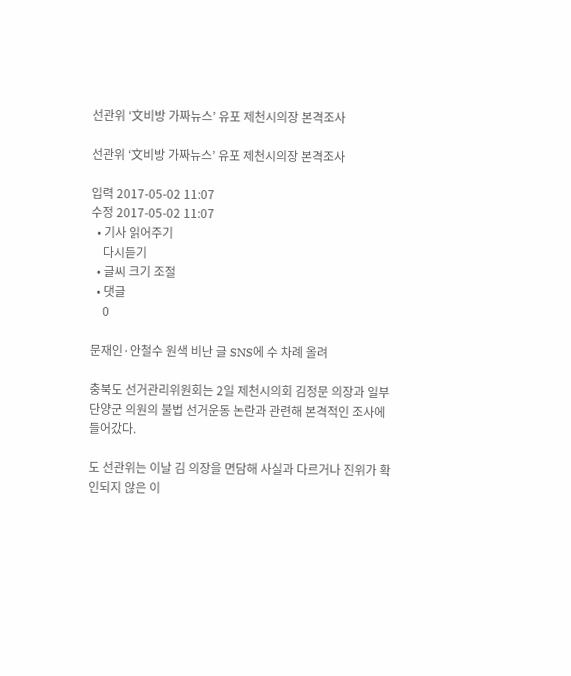선관위 ‘文비방 가짜뉴스’ 유포 제천시의장 본격조사

선관위 ‘文비방 가짜뉴스’ 유포 제천시의장 본격조사

입력 2017-05-02 11:07
수정 2017-05-02 11:07
  • 기사 읽어주기
    다시듣기
  • 글씨 크기 조절
  • 댓글
    0

문재인·안철수 원색 비난 글 SNS에 수 차례 올려

충북도 선거관리위원회는 2일 제천시의회 김정문 의장과 일부 단양군 의원의 불법 선거운동 논란과 관련해 본격적인 조사에 들어갔다.

도 선관위는 이날 김 의장을 면담해 사실과 다르거나 진위가 확인되지 않은 이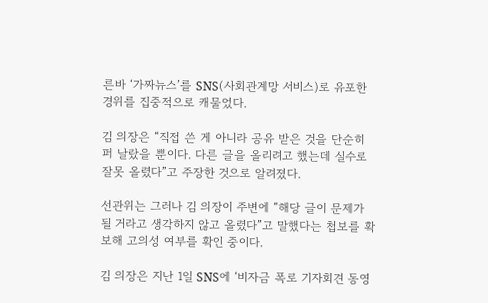른바 ‘가짜뉴스’를 SNS(사회관계망 서비스)로 유포한 경위를 집중적으로 캐물었다.

김 의장은 “직접 쓴 게 아니라 공유 받은 것을 단순히 퍼 날랐을 뿐이다. 다른 글을 올리려고 했는데 실수로 잘못 올렸다”고 주장한 것으로 알려졌다.

선관위는 그러나 김 의장이 주변에 “해당 글이 문제가 될 거라고 생각하지 않고 올렸다”고 말했다는 첩보를 확보해 고의성 여부를 확인 중이다.

김 의장은 지난 1일 SNS에 ‘비자금 폭로 기자회견 동영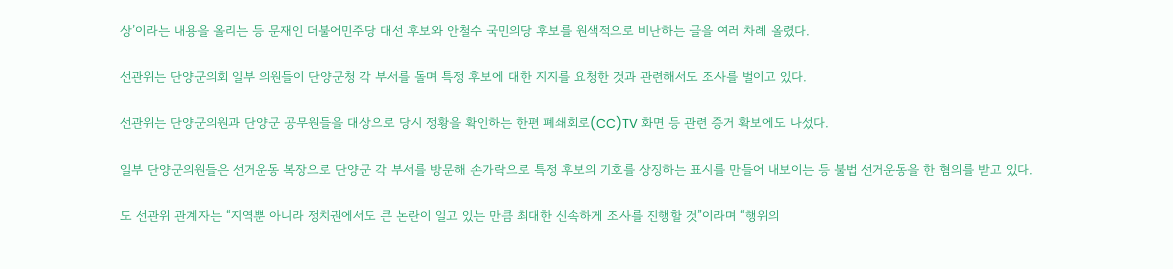상’이라는 내용을 올리는 등 문재인 더불어민주당 대선 후보와 안철수 국민의당 후보를 원색적으로 비난하는 글을 여러 차례 올렸다.

선관위는 단양군의회 일부 의원들이 단양군청 각 부서를 돌며 특정 후보에 대한 지지를 요청한 것과 관련해서도 조사를 벌이고 있다.

선관위는 단양군의원과 단양군 공무원들을 대상으로 당시 정황을 확인하는 한편 폐쇄회로(CC)TV 화면 등 관련 증거 확보에도 나섰다.

일부 단양군의원들은 선거운동 복장으로 단양군 각 부서를 방문해 손가락으로 특정 후보의 기호를 상징하는 표시를 만들어 내보이는 등 불법 선거운동을 한 혐의를 받고 있다.

도 선관위 관계자는 “지역뿐 아니라 정치권에서도 큰 논란이 일고 있는 만큼 최대한 신속하게 조사를 진행할 것”이라며 “행위의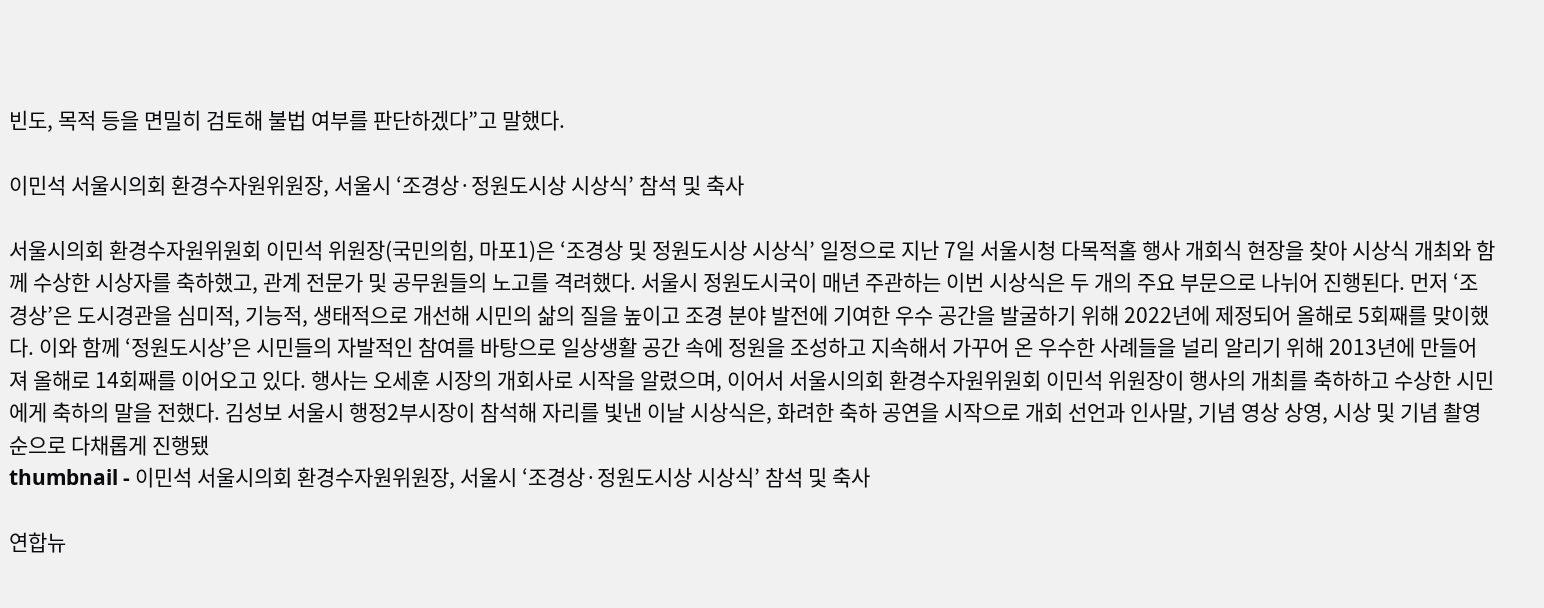빈도, 목적 등을 면밀히 검토해 불법 여부를 판단하겠다”고 말했다.

이민석 서울시의회 환경수자원위원장, 서울시 ‘조경상·정원도시상 시상식’ 참석 및 축사

서울시의회 환경수자원위원회 이민석 위원장(국민의힘, 마포1)은 ‘조경상 및 정원도시상 시상식’ 일정으로 지난 7일 서울시청 다목적홀 행사 개회식 현장을 찾아 시상식 개최와 함께 수상한 시상자를 축하했고, 관계 전문가 및 공무원들의 노고를 격려했다. 서울시 정원도시국이 매년 주관하는 이번 시상식은 두 개의 주요 부문으로 나뉘어 진행된다. 먼저 ‘조경상’은 도시경관을 심미적, 기능적, 생태적으로 개선해 시민의 삶의 질을 높이고 조경 분야 발전에 기여한 우수 공간을 발굴하기 위해 2022년에 제정되어 올해로 5회째를 맞이했다. 이와 함께 ‘정원도시상’은 시민들의 자발적인 참여를 바탕으로 일상생활 공간 속에 정원을 조성하고 지속해서 가꾸어 온 우수한 사례들을 널리 알리기 위해 2013년에 만들어져 올해로 14회째를 이어오고 있다. 행사는 오세훈 시장의 개회사로 시작을 알렸으며, 이어서 서울시의회 환경수자원위원회 이민석 위원장이 행사의 개최를 축하하고 수상한 시민에게 축하의 말을 전했다. 김성보 서울시 행정2부시장이 참석해 자리를 빛낸 이날 시상식은, 화려한 축하 공연을 시작으로 개회 선언과 인사말, 기념 영상 상영, 시상 및 기념 촬영 순으로 다채롭게 진행됐
thumbnail - 이민석 서울시의회 환경수자원위원장, 서울시 ‘조경상·정원도시상 시상식’ 참석 및 축사

연합뉴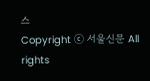스
Copyright ⓒ 서울신문 All rights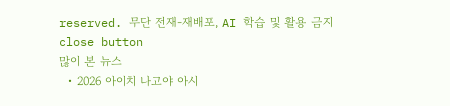reserved. 무단 전재-재배포, AI 학습 및 활용 금지
close button
많이 본 뉴스
  • 2026 아이치 나고야 아시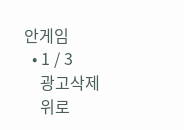안게임
  • 1 / 3
    광고삭제
    위로